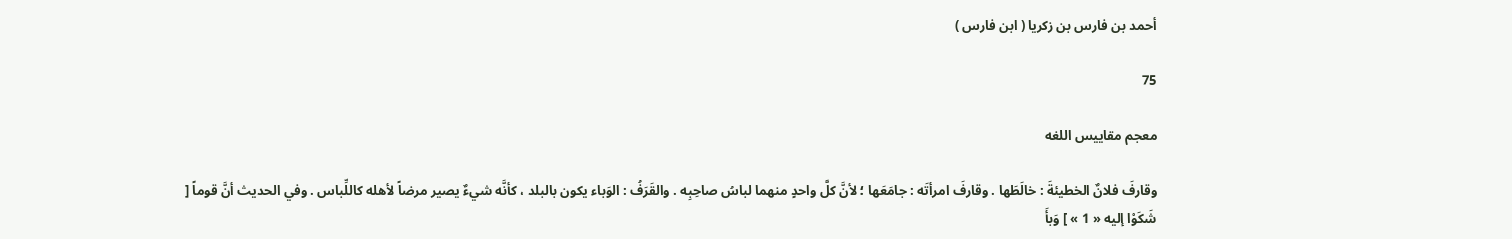أحمد بن فارس بن زكريا ( ابن فارس )

75

معجم مقاييس اللغه

وقارفَ فلانٌ الخطيئةَ : خالَطَها . وقارفَ امرأتَه : جامَعَها ؛ لأنَّ كلَّ واحدٍ منهما لباسُ صاحِبِه . والقَرَفُ : الوَباء يكون بالبلد ، كأنَّه شيءٌ يصير مرضاً لأهله كاللِّباس . وفي الحديث أنَّ قوماً [ شَكَوْا إليه « 1 » ] وَبأَ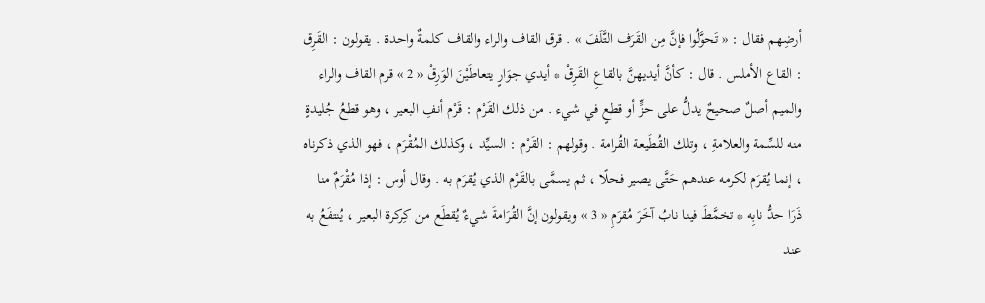أرضِهم فقال : « تَحوَّلُوا فإنَّ مِن القَرَف التَّلَفَ » . قرق القاف والراء والقاف كلمةٌ واحدة . يقولون : القَرِق : القاع الأملس . قال : كأنَّ أيديهنَّ بالقاعِ القَرِقْ * أيدي جوَارٍ يتعاطَيْنَ الوَرِقْ « 2 » قرم القاف والراء والميم أصلٌ صحيحٌ يدلُّ على حزٍّ أو قطعٍ في شيء . من ذلك القَرْم : قَرْم أنفِ البعير ، وهو قطعُ جُليدةٍ منه للسِّمة والعلامةِ ، وتلك القُطَيعة القُرامة . وقولهم : القَرْم : السيِّد ، وكذلك المُقْرَم ، فهو الذي ذكرناه ، إنما يُقرَم لكرمه عندهم حَتَّى يصير فحلًا ، ثم يسمَّى بالقَرْم الذي يُقرَم به . وقال أوس : إذا مُقْرَمٌ منا ذَرَا حدُّ نابِه * تخمَّطَ فينا نابُ آخَرَ مُقرَمِ « 3 » ويقولون إنَّ القُرَامةَ شيءٌ يُقطَع من كِركرة البعير ، يُنتفَعُ به عند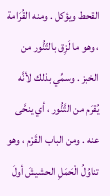القحط ويؤكل . ومنه القُرَامة ، وهو ما لَزِق بالتّنُّور من الخبز . وسمِّي بذلك لأنَّه يُقرَم من التَّنُّور ، أي ينحَّى عنه . ومن الباب القَرْم ، وهو تناوُلُ الْحَمَلِ الحشيشَ أولَ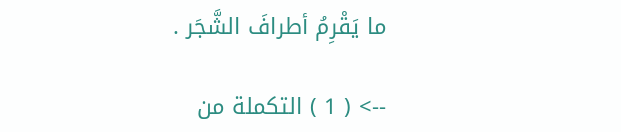ما يَقْرِمُ أطرافَ الشَّجَر .

--> ( 1 ) التكملة من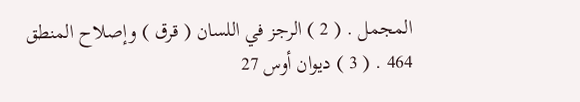المجمل . ( 2 ) الرجز في اللسان ( قرق ) وإصلاح المنطق 464 . ( 3 ) ديوان أوس 27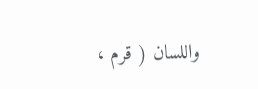واللسان ( قرم ،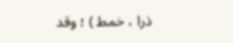ذرا ، خمط ) ؛ وقد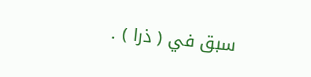سبق في ( ذرا ) .